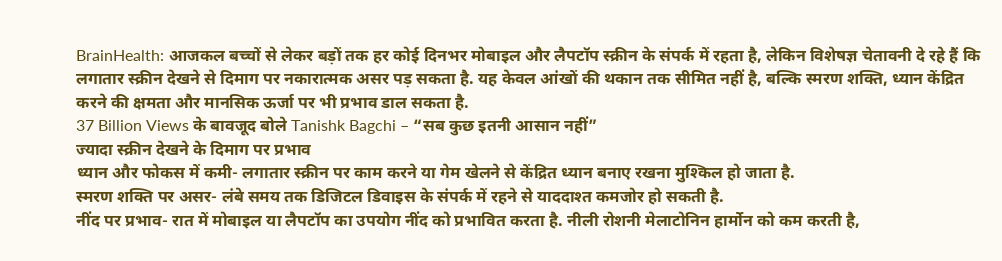BrainHealth: आजकल बच्चों से लेकर बड़ों तक हर कोई दिनभर मोबाइल और लैपटॉप स्क्रीन के संपर्क में रहता है, लेकिन विशेषज्ञ चेतावनी दे रहे हैं कि लगातार स्क्रीन देखने से दिमाग पर नकारात्मक असर पड़ सकता है. यह केवल आंखों की थकान तक सीमित नहीं है, बल्कि स्मरण शक्ति, ध्यान केंद्रित करने की क्षमता और मानसिक ऊर्जा पर भी प्रभाव डाल सकता है.
37 Billion Views के बावजूद बोले Tanishk Bagchi – “सब कुछ इतनी आसान नहीं”
ज्यादा स्क्रीन देखने के दिमाग पर प्रभाव
ध्यान और फोकस में कमी- लगातार स्क्रीन पर काम करने या गेम खेलने से केंद्रित ध्यान बनाए रखना मुश्किल हो जाता है.
स्मरण शक्ति पर असर- लंबे समय तक डिजिटल डिवाइस के संपर्क में रहने से याददाश्त कमजोर हो सकती है.
नींद पर प्रभाव- रात में मोबाइल या लैपटॉप का उपयोग नींद को प्रभावित करता है. नीली रोशनी मेलाटोनिन हार्मोन को कम करती है,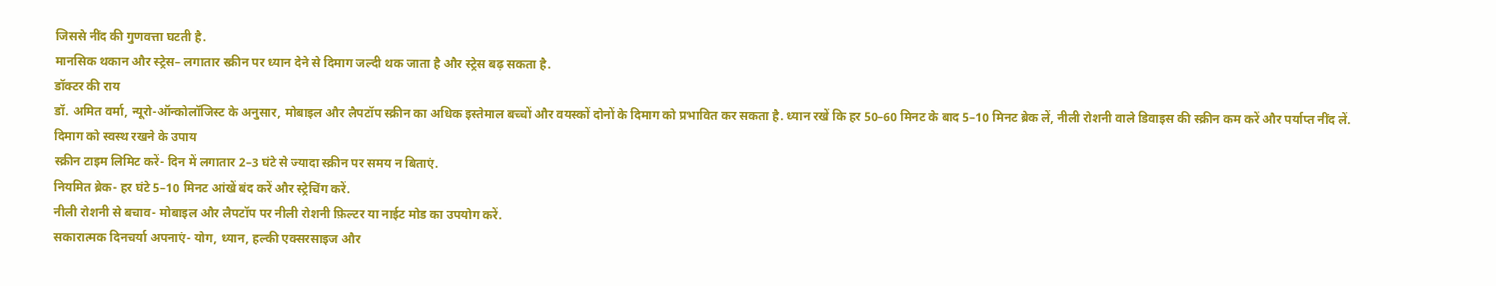जिससे नींद की गुणवत्ता घटती है.
मानसिक थकान और स्ट्रेस– लगातार स्क्रीन पर ध्यान देने से दिमाग जल्दी थक जाता है और स्ट्रेस बढ़ सकता है.
डॉक्टर की राय
डॉ. अमित वर्मा, न्यूरो-ऑन्कोलॉजिस्ट के अनुसार, मोबाइल और लैपटॉप स्क्रीन का अधिक इस्तेमाल बच्चों और वयस्कों दोनों के दिमाग को प्रभावित कर सकता है. ध्यान रखें कि हर 50–60 मिनट के बाद 5–10 मिनट ब्रेक लें, नीली रोशनी वाले डिवाइस की स्क्रीन कम करें और पर्याप्त नींद लें.
दिमाग को स्वस्थ रखने के उपाय
स्क्रीन टाइम लिमिट करें- दिन में लगातार 2–3 घंटे से ज्यादा स्क्रीन पर समय न बिताएं.
नियमित ब्रेक- हर घंटे 5–10 मिनट आंखें बंद करें और स्ट्रेचिंग करें.
नीली रोशनी से बचाव- मोबाइल और लैपटॉप पर नीली रोशनी फ़िल्टर या नाईट मोड का उपयोग करें.
सकारात्मक दिनचर्या अपनाएं- योग, ध्यान, हल्की एक्सरसाइज और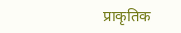प्राकृतिक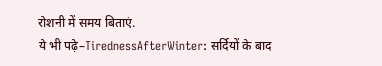रोशनी में समय बिताएं.
ये भी पढ़े–TirednessAfterWinter: सर्दियों के बाद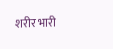शरीर भारी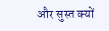और सुस्त क्यों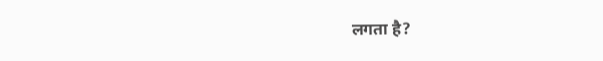लगता है?